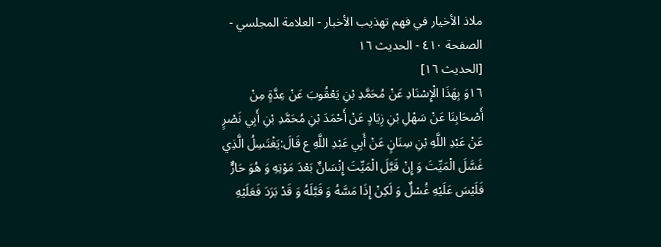ملاذ الأخيار في فهم تهذيب الأخبار - العلامة المجلسي - الصفحة ٤١٠ - الحديث ١٦
[الحديث ١٦]
١٦وَ بِهَذَا الْإِسْنَادِ عَنْ مُحَمَّدِ بْنِ يَعْقُوبَ عَنْ عِدَّةٍ مِنْ أَصْحَابِنَا عَنْ سَهْلِ بْنِ زِيَادٍ عَنْ أَحْمَدَ بْنِ مُحَمَّدِ بْنِ أَبِي نَصْرٍ عَنْ عَبْدِ اللَّهِ بْنِ سِنَانٍ عَنْ أَبِي عَبْدِ اللَّهِ ع قَالَ:يَغْتَسِلُ الَّذِي غَسَّلَ الْمَيِّتَ وَ إِنْ قَبَّلَ الْمَيِّتَ إِنْسَانٌ بَعْدَ مَوْتِهِ وَ هُوَ حَارٌّ فَلَيْسَ عَلَيْهِ غُسْلٌ وَ لَكِنْ إِذَا مَسَّهُ وَ قَبَّلَهُ وَ قَدْ بَرَدَ فَعَلَيْهِ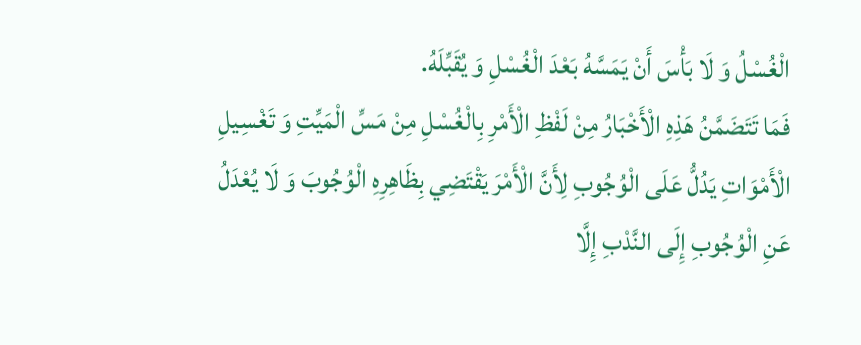الْغُسْلُ وَ لَا بَأْسَ أَنْ يَمَسَّهُ بَعْدَ الْغُسْلِ وَ يُقَبِّلَهُ.
فَمَا تَتَضَمَّنُ هَذِهِ الْأَخْبَارُ مِنْ لَفْظِ الْأَمْرِ بِالْغُسْلِ مِنْ مَسِّ الْمَيِّتِ وَ تَغْسِيلِ الْأَمْوَاتِ يَدُلُّ عَلَى الْوُجُوبِ لِأَنَّ الْأَمْرَ يَقْتَضِي بِظَاهِرِهِ الْوُجُوبَ وَ لَا يُعْدَلُ عَنِ الْوُجُوبِ إِلَى النَّدْبِ إِلَّا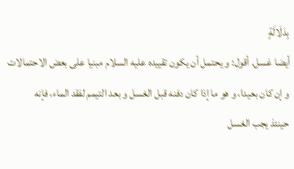بِدَلَالَةٍ
أيضا غسل. أقول: و يحتمل أن يكون تقييده عليه السلام مبنيا على بعض الاحتمالات
و إن كان بعيدا، و هو ما إذا كان دفنه قبل الغسل و بعد التيمم لفقد الماء، فإنه
حينئذ يجب الغسل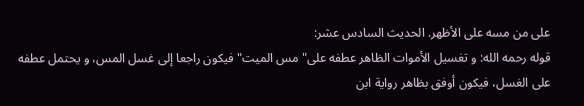على من مسه على الأظهر. الحديث السادس عشر:
قوله رحمه الله: و تغسيل الأموات الظاهر عطفه على" مس الميت" فيكون راجعا إلى غسل المس، و يحتمل عطفه على الغسل، فيكون أوفق بظاهر رواية ابن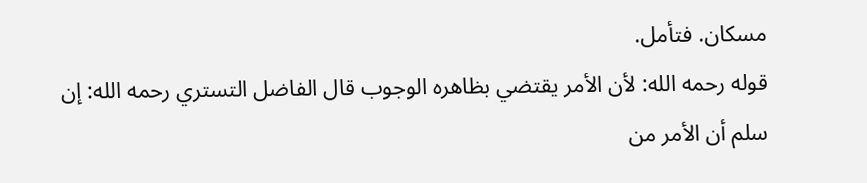مسكان. فتأمل.
قوله رحمه الله: لأن الأمر يقتضي بظاهره الوجوب قال الفاضل التستري رحمه الله: إن سلم أن الأمر من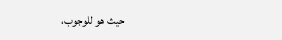حيث هو للوجوب،